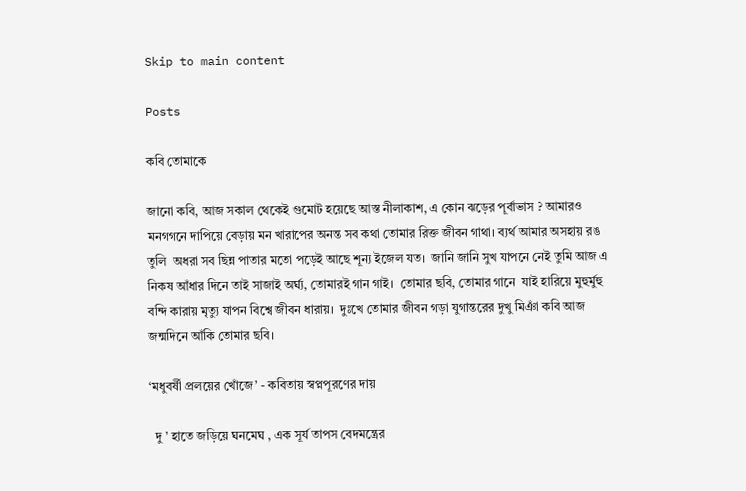Skip to main content

Posts

কবি তোমাকে

জানো কবি, আজ সকাল থেকেই গুমোট হয়েছে আস্ত নীলাকাশ, এ কোন ঝড়ের পূর্বাভাস ? আমারও মনগগনে দাপিয়ে বেড়ায় মন খারাপের অনন্ত সব কথা তোমার রিক্ত জীবন গাথা। ব্যর্থ আমার অসহায় রঙ তুলি  অধরা সব ছিন্ন পাতার মতো পড়েই আছে শূন্য ইজেল যত।  জানি জানি সুখ যাপনে নেই তুমি আজ এ নিকষ আঁধার দিনে তাই সাজাই অর্ঘ্য, তোমারই গান গাই।  তোমার ছবি, তোমার গানে  যাই হারিয়ে মুহুর্মুহু বন্দি কারায় মৃত্যু যাপন বিশ্বে জীবন ধারায়।  দুঃখে তোমার জীবন গড়া যুগান্তরের দুখু মিঞাঁ কবি আজ জন্মদিনে আঁকি তোমার ছবি।

‘মধুবর্ষী প্রলয়ের খোঁজে’ - কবিতায় স্বপ্নপূরণের দায়

  দু ’ হাতে জড়িয়ে ঘনমেঘ , এক সূর্য তাপস বেদমন্ত্রের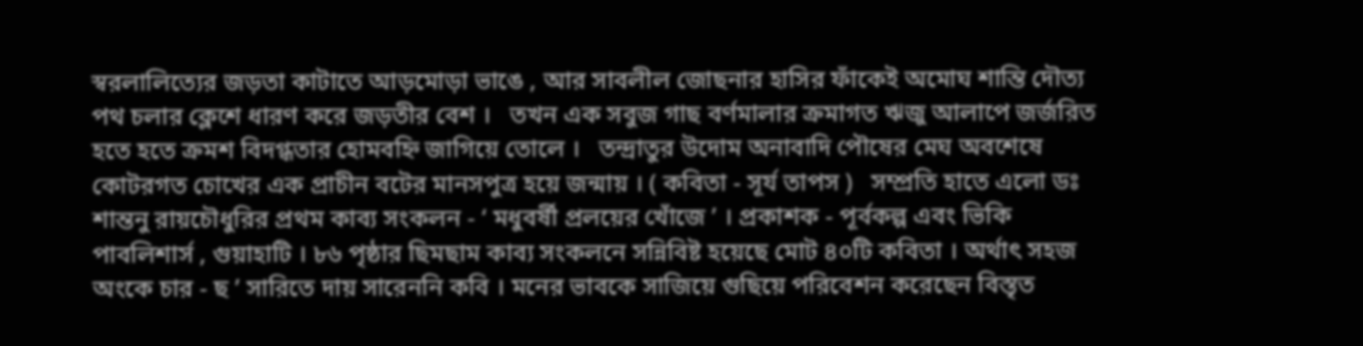স্বরলালিত্যের জড়তা কাটাতে আড়মোড়া ভাঙে , আর সাবলীল জোছনার হাসির ফাঁকেই অমোঘ শান্তি দৌত্য পথ চলার ক্লেশে ধারণ করে জড়তীর বেশ ।   তখন এক সবুজ গাছ বর্ণমালার ক্রমাগত ঋজু আলাপে জর্জরিত হতে হতে ক্রমশ বিদগ্ধতার হোমবহ্নি জাগিয়ে তোলে ।   তন্দ্রাতুর উদোম অনাবাদি পৌষের মেঘ অবশেষে কোটরগত চোখের এক প্রাচীন বটের মানসপুত্র হয়ে জন্মায় । ( কবিতা - সূর্য তাপস )   সম্প্রতি হাতে এলো ডঃ শান্তনু রায়চৌধুরির প্রথম কাব্য সংকলন - ‘ মধুবর্ষী প্রলয়ের খোঁজে ’ । প্রকাশক - পূর্বকল্প এবং ভিকি পাবলিশার্স , গুয়াহাটি । ৮৬ পৃষ্ঠার ছিমছাম কাব্য সংকলনে সন্নিবিষ্ট হয়েছে মোট ৪০টি কবিতা । অর্থাৎ সহজ অংকে চার - ছ ’ সারিতে দায় সারেননি কবি । মনের ভাবকে সাজিয়ে গুছিয়ে পরিবেশন করেছেন বিস্তৃত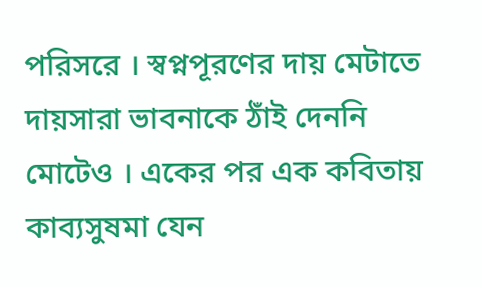পরিসরে । স্বপ্নপূরণের দায় মেটাতে দায়সারা ভাবনাকে ঠাঁই দেননি মোটেও । একের পর এক কবিতায় কাব্যসুষমা যেন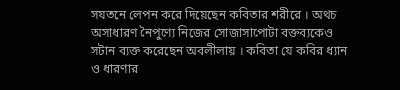সযতনে লেপন করে দিয়েছেন কবিতার শরীরে । অথচ অসাধারণ নৈপুণ্যে নিজের সোজাসাপোটা বক্তব্যকেও সটান ব্যক্ত করেছেন অবলীলায় । কবিতা যে কবির ধ্যান ও ধারণার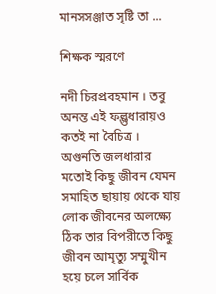মানসসঞ্জাত সৃষ্টি তা ...

শিক্ষক স্মরণে

নদী চিরপ্রবহমান । তবু অনন্ত এই ফল্গুধারায়ও কতই না বৈচিত্র । অগুনতি জলধারার মতোই কিছু জীবন যেমন সমাহিত ছায়ায় থেকে যায় লোক জীবনের অলক্ষ্যে ঠিক তার বিপরীতে কিছু জীবন আমৃত্যু সম্মুখীন হয়ে চলে সার্বিক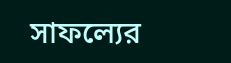সাফল্যের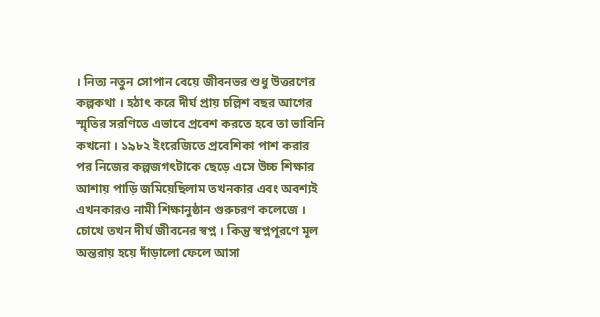। নিত্য নতুন সোপান বেয়ে জীবনভর শুধু উত্তরণের কল্পকথা । হঠাৎ করে দীর্ঘ প্রায় চল্লিশ বছর আগের স্মৃতির সরণিতে এভাবে প্রবেশ করতে হবে তা ভাবিনি কখনো । ১৯৮২ ইংরেজিতে প্রবেশিকা পাশ করার পর নিজের কল্পজগৎটাকে ছেড়ে এসে উচ্চ শিক্ষার আশায় পাড়ি জমিয়েছিলাম তখনকার এবং অবশ্যই এখনকারও নামী শিক্ষানুষ্ঠান গুরুচরণ কলেজে । চোখে তখন দীর্ঘ জীবনের স্বপ্ন । কিন্তু স্বপ্নপূরণে মূল অন্তরায় হয়ে দাঁড়ালো ফেলে আসা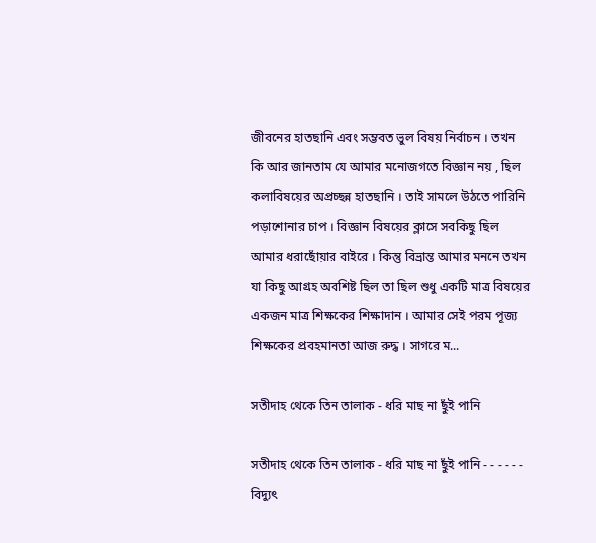জীবনের হাতছানি এবং সম্ভবত ভুল বিষয় নির্বাচন । তখন কি আর জানতাম যে আমার মনোজগতে বিজ্ঞান নয় , ছিল কলাবিষয়ের অপ্রচ্ছন্ন হাতছানি । তাই সামলে উঠতে পারিনি পড়াশোনার চাপ । বিজ্ঞান বিষয়ের ক্লাসে সবকিছু ছিল আমার ধরাছোঁয়ার বাইরে । কিন্তু বিভ্রান্ত আমার মননে তখন যা কিছু আগ্রহ অবশিষ্ট ছিল তা ছিল শুধু একটি মাত্র বিষয়ের একজন মাত্র শিক্ষকের শিক্ষাদান । আমার সেই পরম পূজ্য শিক্ষকের প্রবহমানতা আজ রুদ্ধ । সাগরে ম...

সতীদাহ থেকে তিন তালাক - ধরি মাছ না ছুঁই পানি

সতীদাহ থেকে তিন তালাক - ধরি মাছ না ছুঁই পানি - - - - - - বিদ্যুৎ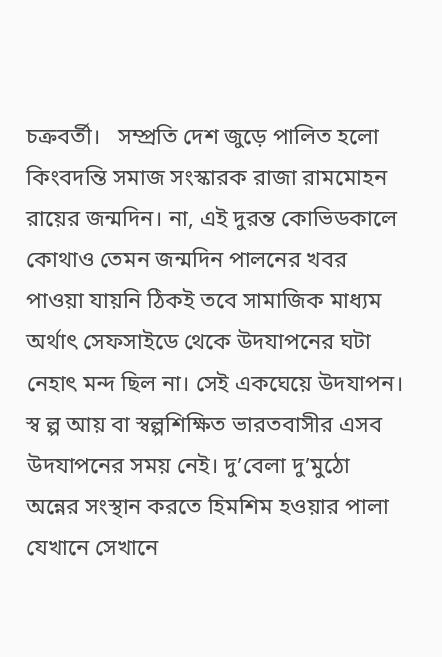চক্রবর্তী।   সম্প্রতি দেশ জুড়ে পালিত হলো কিংবদন্তি সমাজ সংস্কারক রাজা রামমোহন রায়ের জন্মদিন। না, এই দুরন্ত কোভিডকালে কোথাও তেমন জন্মদিন পালনের খবর পাওয়া যায়নি ঠিকই তবে সামাজিক মাধ্যম অর্থাৎ সেফসাইডে থেকে উদযাপনের ঘটা নেহাৎ মন্দ ছিল না। সেই একঘেয়ে উদযাপন। স্ব ল্প আয় বা স্বল্পশিক্ষিত ভারতবাসীর এসব উদযাপনের সময় নেই। দু’বেলা দু’মুঠো অন্নের সংস্থান করতে হিমশিম হওয়ার পালা যেখানে সেখানে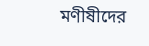মণীষীদের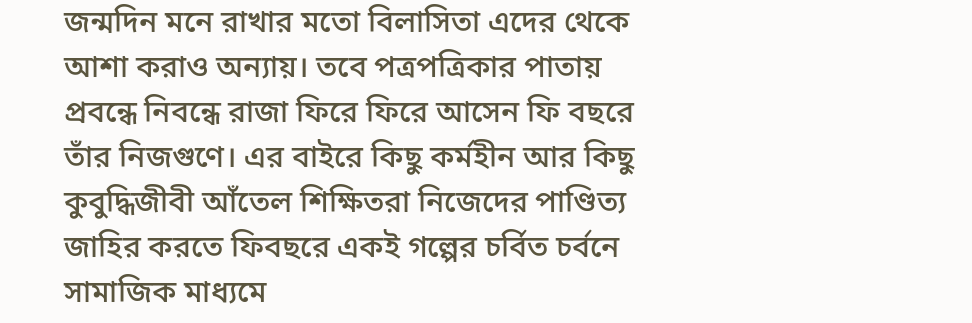জন্মদিন মনে রাখার মতো বিলাসিতা এদের থেকে আশা করাও অন্যায়। তবে পত্রপত্রিকার পাতায় প্রবন্ধে নিবন্ধে রাজা ফিরে ফিরে আসেন ফি বছরে তাঁর নিজগুণে। এর বাইরে কিছু কর্মহীন আর কিছু কুবুদ্ধিজীবী আঁতেল শিক্ষিতরা নিজেদের পাণ্ডিত্য জাহির করতে ফিবছরে একই গল্পের চর্বিত চর্বনে সামাজিক মাধ্যমে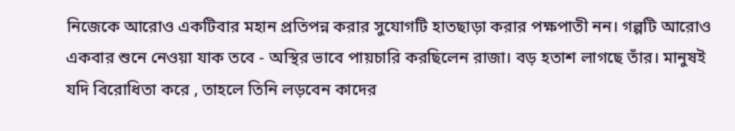নিজেকে আরোও একটিবার মহান প্রতিপন্ন করার সুযোগটি হাতছাড়া করার পক্ষপাতী নন। গল্পটি আরোও একবার শুনে নেওয়া যাক তবে - অস্থির ভাবে পায়চারি করছিলেন রাজা। বড় হতাশ লাগছে তাঁর। মানুষই যদি বিরোধিতা করে , তাহলে তিনি লড়বেন কাদের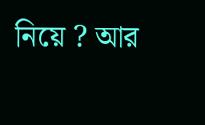নিয়ে ? আর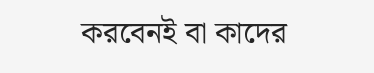করবেনই বা কাদের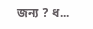জন্য ? ধ...